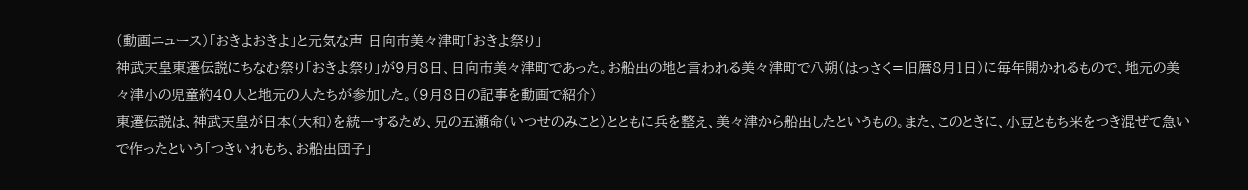(動画ニュース)「おきよおきよ」と元気な声 日向市美々津町「おきよ祭り」
神武天皇東遷伝説にちなむ祭り「おきよ祭り」が9月8日、日向市美々津町であった。お船出の地と言われる美々津町で八朔(はっさく=旧暦8月1日)に毎年開かれるもので、地元の美々津小の児童約40人と地元の人たちが参加した。(9月8日の記事を動画で紹介)
東遷伝説は、神武天皇が日本(大和)を統一するため、兄の五瀬命(いつせのみこと)とともに兵を整え、美々津から船出したというもの。また、このときに、小豆ともち米をつき混ぜて急いで作ったという「つきいれもち、お船出団子」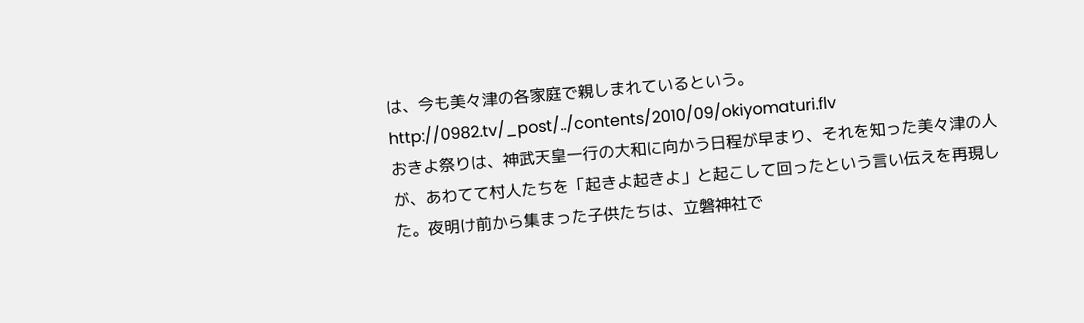は、今も美々津の各家庭で親しまれているという。
http://0982.tv/_post/../contents/2010/09/okiyomaturi.flv
おきよ祭りは、神武天皇一行の大和に向かう日程が早まり、それを知った美々津の人が、あわてて村人たちを「起きよ起きよ」と起こして回ったという言い伝えを再現した。夜明け前から集まった子供たちは、立磐神社で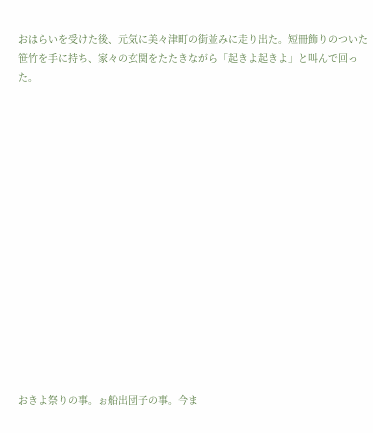おはらいを受けた後、元気に美々津町の街並みに走り出た。短冊飾りのついた笹竹を手に持ち、家々の玄関をたたきながら「起きよ起きよ」と叫んで回った。
















おきよ祭りの事。ぉ船出団子の事。今ま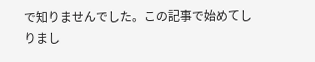で知りませんでした。この記事で始めてしりまし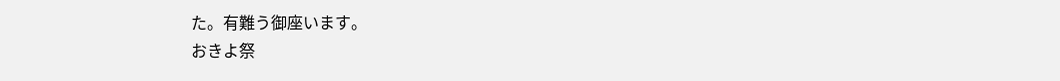た。有難う御座います。
おきよ祭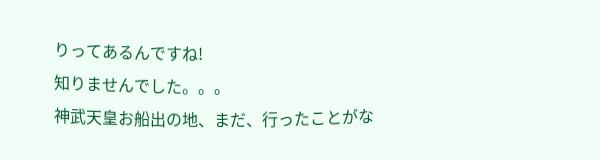りってあるんですね!
知りませんでした。。。
神武天皇お船出の地、まだ、行ったことがな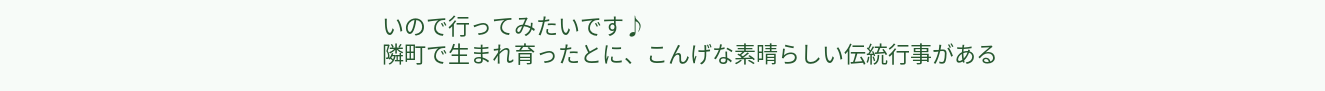いので行ってみたいです♪
隣町で生まれ育ったとに、こんげな素晴らしい伝統行事がある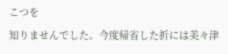こつを
知りませんでした。今度帰省した折には美々津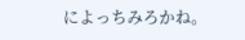によっちみろかね。